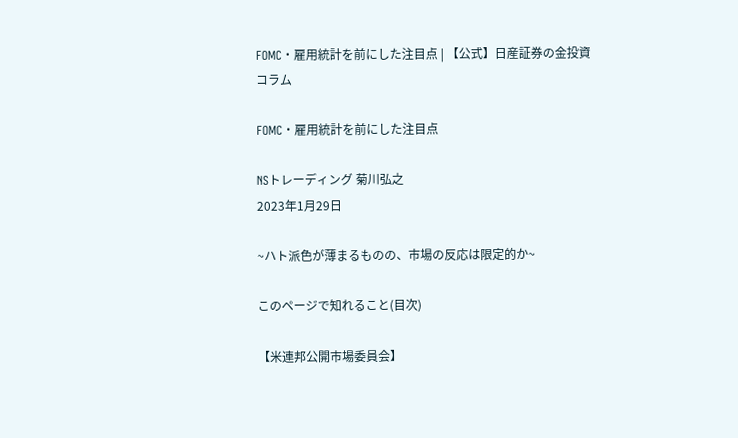FOMC・雇用統計を前にした注目点 | 【公式】日産証券の金投資コラム

FOMC・雇用統計を前にした注目点

NSトレーディング 菊川弘之
2023年1月29日

~ハト派色が薄まるものの、市場の反応は限定的か~

このページで知れること(目次)

【米連邦公開市場委員会】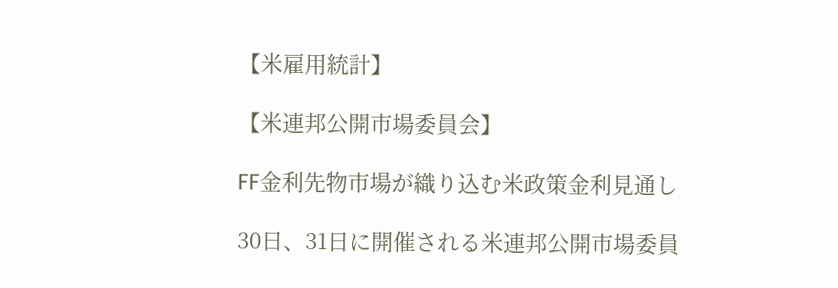【米雇用統計】

【米連邦公開市場委員会】

FF金利先物市場が織り込む米政策金利見通し

30日、31日に開催される米連邦公開市場委員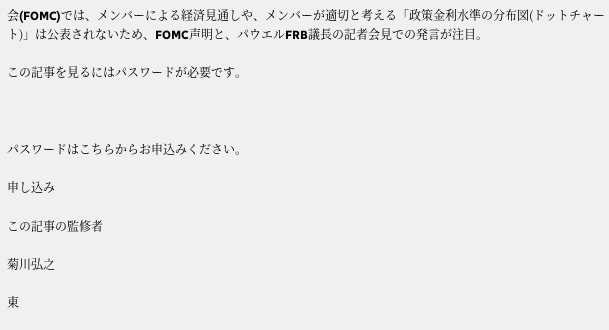会(FOMC)では、メンバーによる経済見通しや、メンバーが適切と考える「政策金利水準の分布図(ドットチャート)」は公表されないため、FOMC声明と、パウエルFRB議長の記者会見での発言が注目。

この記事を見るにはパスワードが必要です。



パスワードはこちらからお申込みください。

申し込み

この記事の監修者

菊川弘之

東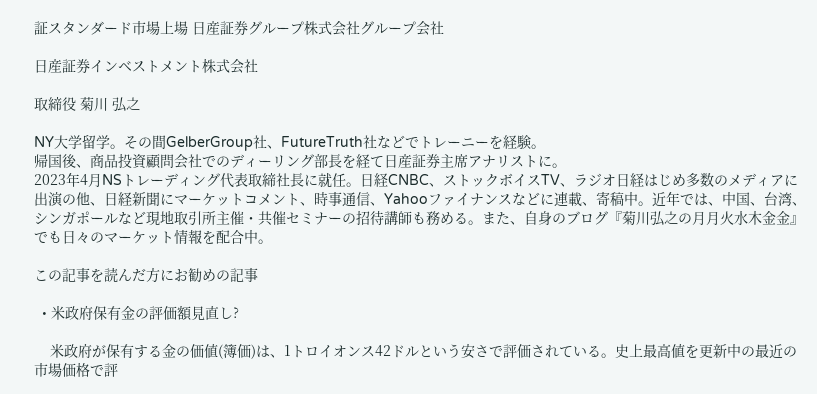証スタンダード市場上場 日産証券グループ株式会社グループ会社

日産証券インベストメント株式会社

取締役 菊川 弘之

NY大学留学。その間GelberGroup社、FutureTruth社などでトレーニーを経験。
帰国後、商品投資顧問会社でのディーリング部長を経て日産証券主席アナリストに。
2023年4月NSトレーディング代表取締社長に就任。日経CNBC、ストックボイスTV、ラジオ日経はじめ多数のメディアに出演の他、日経新聞にマーケットコメント、時事通信、Yahooファイナンスなどに連載、寄稿中。近年では、中国、台湾、シンガポールなど現地取引所主催・共催セミナーの招待講師も務める。また、自身のブログ『菊川弘之の月月火水木金金』でも日々のマーケット情報を配合中。

この記事を読んだ方にお勧めの記事

  • 米政府保有金の評価額見直し?

    米政府が保有する金の価値(簿価)は、1トロイオンス42ドルという安さで評価されている。史上最高値を更新中の最近の市場価格で評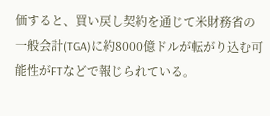価すると、買い戻し契約を通じて米財務省の一般会計(TGA)に約8000億ドルが転がり込む可能性がFTなどで報じられている。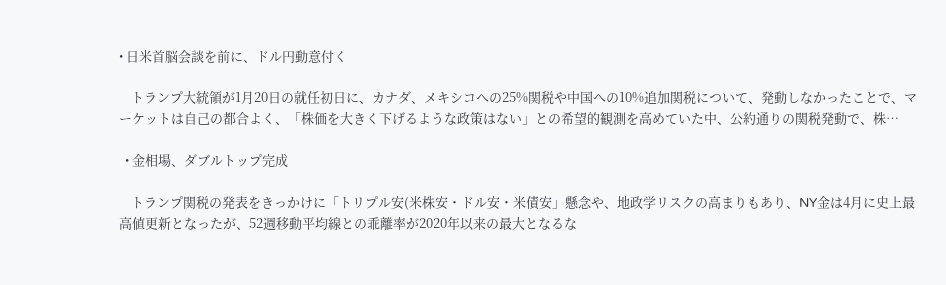• 日米首脳会談を前に、ドル円動意付く

    トランプ大統領が1月20日の就任初日に、カナダ、メキシコへの25%関税や中国への10%追加関税について、発動しなかったことで、マーケットは自己の都合よく、「株価を大きく下げるような政策はない」との希望的観測を高めていた中、公約通りの関税発動で、株…

  • 金相場、ダブルトップ完成

    トランプ関税の発表をきっかけに「トリプル安(米株安・ドル安・米債安」懸念や、地政学リスクの高まりもあり、NY金は4月に史上最高値更新となったが、52週移動平均線との乖離率が2020年以来の最大となるな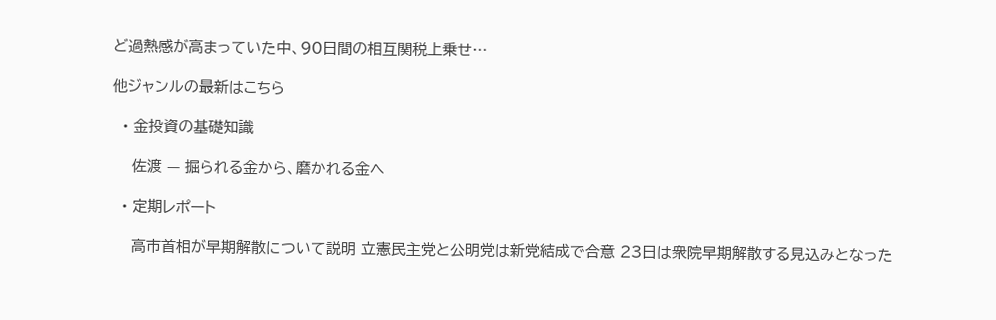ど過熱感が高まっていた中、90日間の相互関税上乗せ…

他ジャンルの最新はこちら

  • 金投資の基礎知識

    佐渡 — 掘られる金から、磨かれる金へ

  • 定期レポート

    高市首相が早期解散について説明 立憲民主党と公明党は新党結成で合意 23日は衆院早期解散する見込みとなった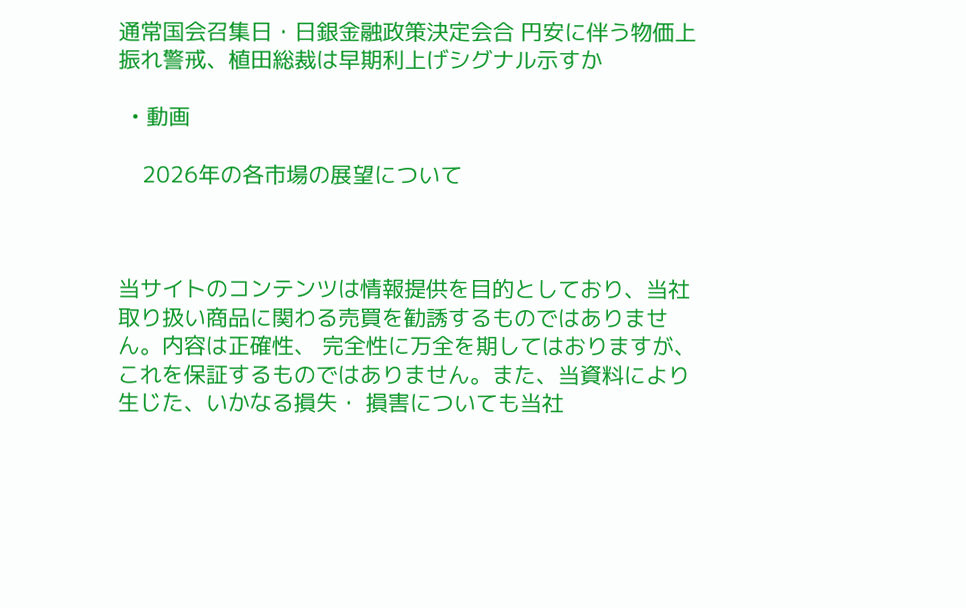通常国会召集日・日銀金融政策決定会合 円安に伴う物価上振れ警戒、植田総裁は早期利上げシグナル示すか

  • 動画

    2026年の各市場の展望について



当サイトのコンテンツは情報提供を目的としており、当社取り扱い商品に関わる売買を勧誘するものではありません。内容は正確性、 完全性に万全を期してはおりますが、これを保証するものではありません。また、当資料により生じた、いかなる損失・ 損害についても当社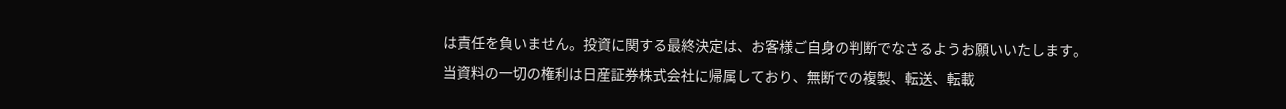は責任を負いません。投資に関する最終決定は、お客様ご自身の判断でなさるようお願いいたします。 当資料の一切の権利は日産証券株式会社に帰属しており、無断での複製、転送、転載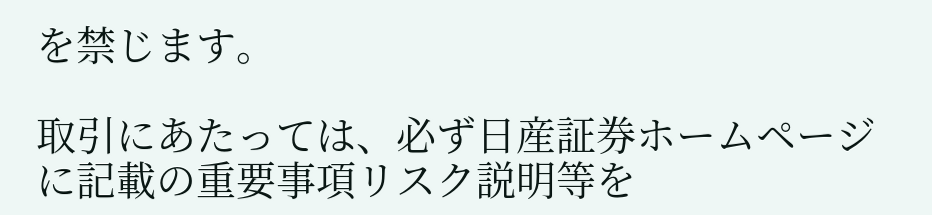を禁じます。

取引にあたっては、必ず日産証券ホームページに記載の重要事項リスク説明等を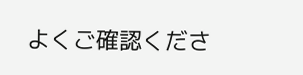よくご確認くださ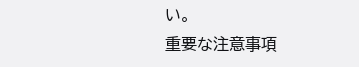い。
重要な注意事項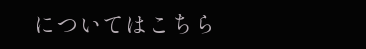についてはこちら